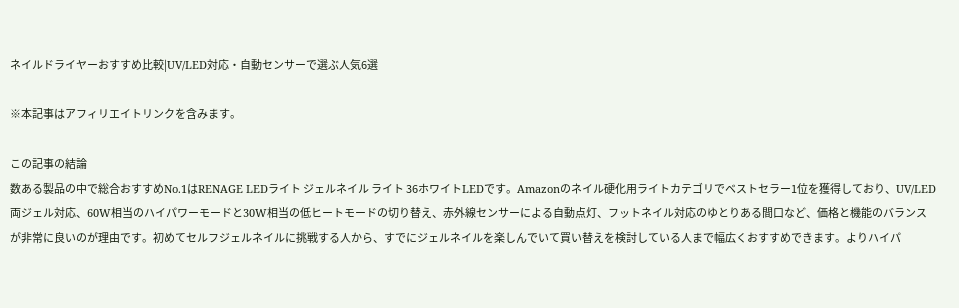ネイルドライヤーおすすめ比較|UV/LED対応・自動センサーで選ぶ人気6選

※本記事はアフィリエイトリンクを含みます。

この記事の結論
数ある製品の中で総合おすすめNo.1はRENAGE LEDライト ジェルネイル ライト 36ホワイトLEDです。Amazonのネイル硬化用ライトカテゴリでベストセラー1位を獲得しており、UV/LED両ジェル対応、60W相当のハイパワーモードと30W相当の低ヒートモードの切り替え、赤外線センサーによる自動点灯、フットネイル対応のゆとりある間口など、価格と機能のバランスが非常に良いのが理由です。初めてセルフジェルネイルに挑戦する人から、すでにジェルネイルを楽しんでいて買い替えを検討している人まで幅広くおすすめできます。よりハイパ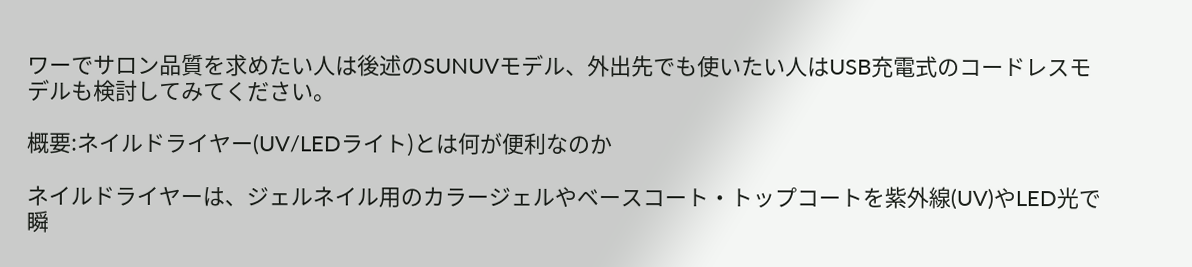ワーでサロン品質を求めたい人は後述のSUNUVモデル、外出先でも使いたい人はUSB充電式のコードレスモデルも検討してみてください。

概要:ネイルドライヤー(UV/LEDライト)とは何が便利なのか

ネイルドライヤーは、ジェルネイル用のカラージェルやベースコート・トップコートを紫外線(UV)やLED光で瞬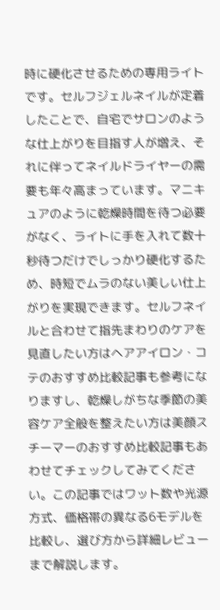時に硬化させるための専用ライトです。セルフジェルネイルが定着したことで、自宅でサロンのような仕上がりを目指す人が増え、それに伴ってネイルドライヤーの需要も年々高まっています。マニキュアのように乾燥時間を待つ必要がなく、ライトに手を入れて数十秒待つだけでしっかり硬化するため、時短でムラのない美しい仕上がりを実現できます。セルフネイルと合わせて指先まわりのケアを見直したい方はヘアアイロン・コテのおすすめ比較記事も参考になりますし、乾燥しがちな季節の美容ケア全般を整えたい方は美顔スチーマーのおすすめ比較記事もあわせてチェックしてみてください。この記事ではワット数や光源方式、価格帯の異なる6モデルを比較し、選び方から詳細レビューまで解説します。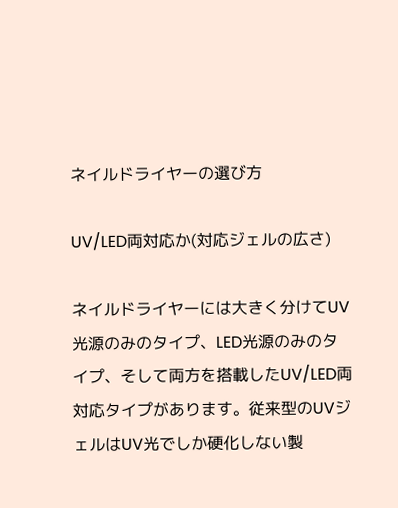ネイルドライヤーの選び方

UV/LED両対応か(対応ジェルの広さ)

ネイルドライヤーには大きく分けてUV光源のみのタイプ、LED光源のみのタイプ、そして両方を搭載したUV/LED両対応タイプがあります。従来型のUVジェルはUV光でしか硬化しない製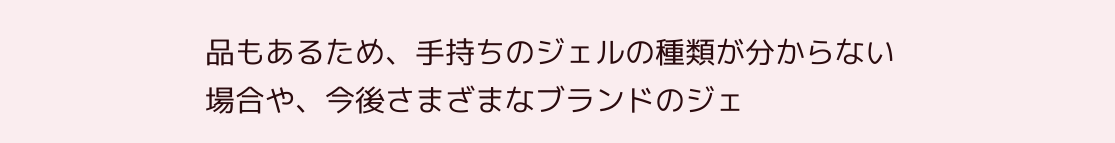品もあるため、手持ちのジェルの種類が分からない場合や、今後さまざまなブランドのジェ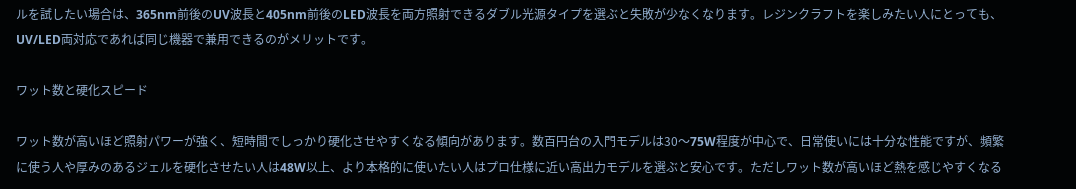ルを試したい場合は、365nm前後のUV波長と405nm前後のLED波長を両方照射できるダブル光源タイプを選ぶと失敗が少なくなります。レジンクラフトを楽しみたい人にとっても、UV/LED両対応であれば同じ機器で兼用できるのがメリットです。

ワット数と硬化スピード

ワット数が高いほど照射パワーが強く、短時間でしっかり硬化させやすくなる傾向があります。数百円台の入門モデルは30〜75W程度が中心で、日常使いには十分な性能ですが、頻繁に使う人や厚みのあるジェルを硬化させたい人は48W以上、より本格的に使いたい人はプロ仕様に近い高出力モデルを選ぶと安心です。ただしワット数が高いほど熱を感じやすくなる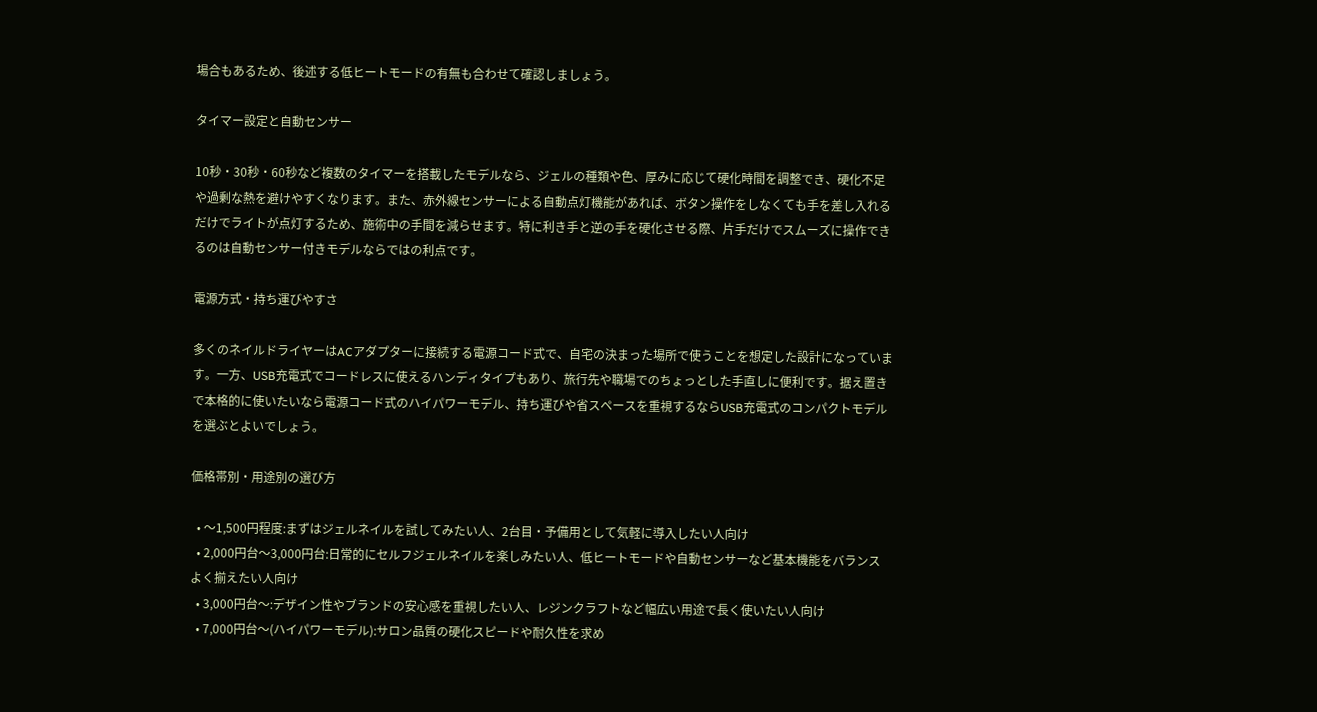場合もあるため、後述する低ヒートモードの有無も合わせて確認しましょう。

タイマー設定と自動センサー

10秒・30秒・60秒など複数のタイマーを搭載したモデルなら、ジェルの種類や色、厚みに応じて硬化時間を調整でき、硬化不足や過剰な熱を避けやすくなります。また、赤外線センサーによる自動点灯機能があれば、ボタン操作をしなくても手を差し入れるだけでライトが点灯するため、施術中の手間を減らせます。特に利き手と逆の手を硬化させる際、片手だけでスムーズに操作できるのは自動センサー付きモデルならではの利点です。

電源方式・持ち運びやすさ

多くのネイルドライヤーはACアダプターに接続する電源コード式で、自宅の決まった場所で使うことを想定した設計になっています。一方、USB充電式でコードレスに使えるハンディタイプもあり、旅行先や職場でのちょっとした手直しに便利です。据え置きで本格的に使いたいなら電源コード式のハイパワーモデル、持ち運びや省スペースを重視するならUSB充電式のコンパクトモデルを選ぶとよいでしょう。

価格帯別・用途別の選び方

  • 〜1,500円程度:まずはジェルネイルを試してみたい人、2台目・予備用として気軽に導入したい人向け
  • 2,000円台〜3,000円台:日常的にセルフジェルネイルを楽しみたい人、低ヒートモードや自動センサーなど基本機能をバランスよく揃えたい人向け
  • 3,000円台〜:デザイン性やブランドの安心感を重視したい人、レジンクラフトなど幅広い用途で長く使いたい人向け
  • 7,000円台〜(ハイパワーモデル):サロン品質の硬化スピードや耐久性を求め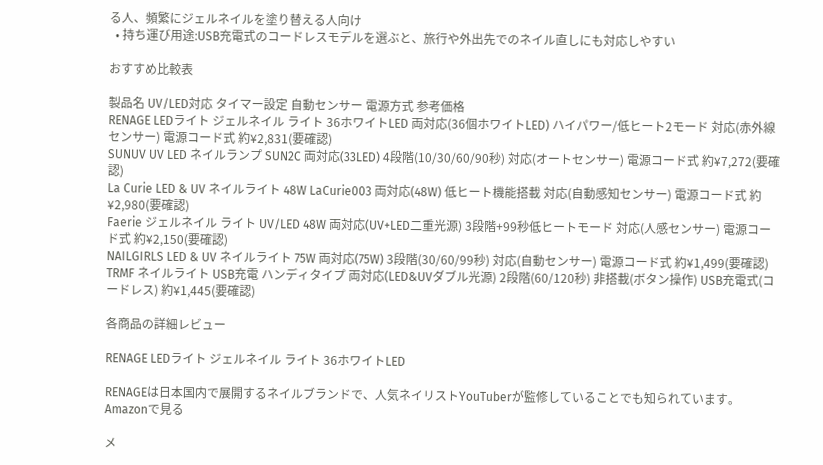る人、頻繁にジェルネイルを塗り替える人向け
  • 持ち運び用途:USB充電式のコードレスモデルを選ぶと、旅行や外出先でのネイル直しにも対応しやすい

おすすめ比較表

製品名 UV/LED対応 タイマー設定 自動センサー 電源方式 参考価格
RENAGE LEDライト ジェルネイル ライト 36ホワイトLED 両対応(36個ホワイトLED) ハイパワー/低ヒート2モード 対応(赤外線センサー) 電源コード式 約¥2,831(要確認)
SUNUV UV LED ネイルランプ SUN2C 両対応(33LED) 4段階(10/30/60/90秒) 対応(オートセンサー) 電源コード式 約¥7,272(要確認)
La Curie LED & UV ネイルライト 48W LaCurie003 両対応(48W) 低ヒート機能搭載 対応(自動感知センサー) 電源コード式 約¥2,980(要確認)
Faerie ジェルネイル ライト UV/LED 48W 両対応(UV+LED二重光源) 3段階+99秒低ヒートモード 対応(人感センサー) 電源コード式 約¥2,150(要確認)
NAILGIRLS LED & UV ネイルライト 75W 両対応(75W) 3段階(30/60/99秒) 対応(自動センサー) 電源コード式 約¥1,499(要確認)
TRMF ネイルライト USB充電 ハンディタイプ 両対応(LED&UVダブル光源) 2段階(60/120秒) 非搭載(ボタン操作) USB充電式(コードレス) 約¥1,445(要確認)

各商品の詳細レビュー

RENAGE LEDライト ジェルネイル ライト 36ホワイトLED

RENAGEは日本国内で展開するネイルブランドで、人気ネイリストYouTuberが監修していることでも知られています。Amazonで見る

メ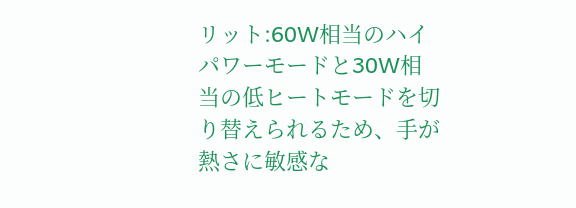リット:60W相当のハイパワーモードと30W相当の低ヒートモードを切り替えられるため、手が熱さに敏感な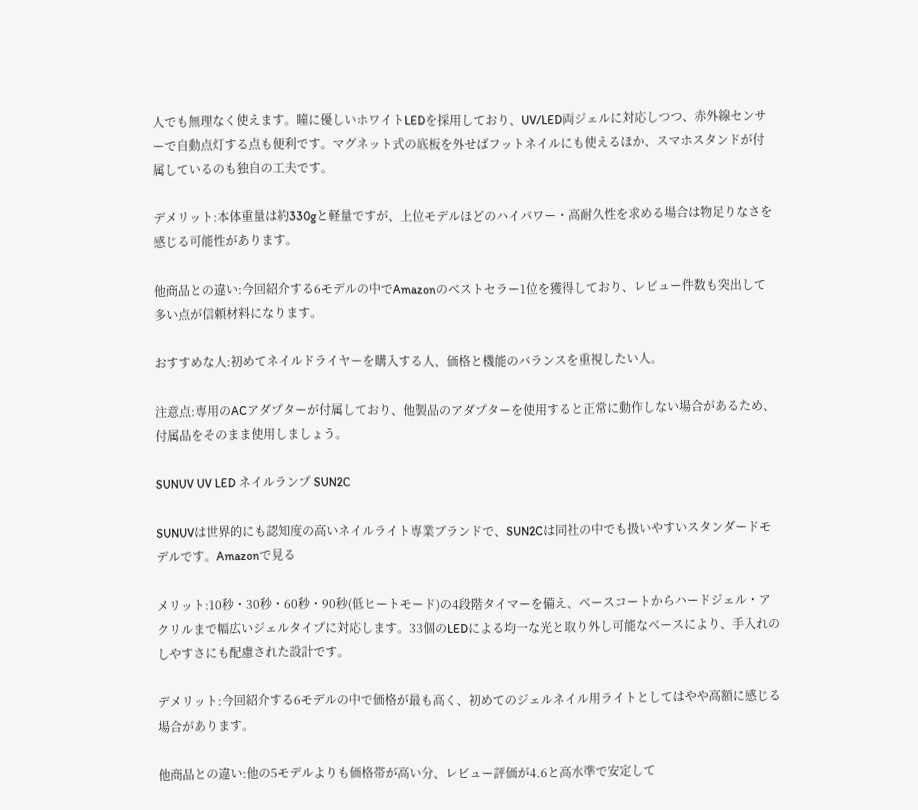人でも無理なく使えます。瞳に優しいホワイトLEDを採用しており、UV/LED両ジェルに対応しつつ、赤外線センサーで自動点灯する点も便利です。マグネット式の底板を外せばフットネイルにも使えるほか、スマホスタンドが付属しているのも独自の工夫です。

デメリット:本体重量は約330gと軽量ですが、上位モデルほどのハイパワー・高耐久性を求める場合は物足りなさを感じる可能性があります。

他商品との違い:今回紹介する6モデルの中でAmazonのベストセラー1位を獲得しており、レビュー件数も突出して多い点が信頼材料になります。

おすすめな人:初めてネイルドライヤーを購入する人、価格と機能のバランスを重視したい人。

注意点:専用のACアダプターが付属しており、他製品のアダプターを使用すると正常に動作しない場合があるため、付属品をそのまま使用しましょう。

SUNUV UV LED ネイルランプ SUN2C

SUNUVは世界的にも認知度の高いネイルライト専業ブランドで、SUN2Cは同社の中でも扱いやすいスタンダードモデルです。Amazonで見る

メリット:10秒・30秒・60秒・90秒(低ヒートモード)の4段階タイマーを備え、ベースコートからハードジェル・アクリルまで幅広いジェルタイプに対応します。33個のLEDによる均一な光と取り外し可能なベースにより、手入れのしやすさにも配慮された設計です。

デメリット:今回紹介する6モデルの中で価格が最も高く、初めてのジェルネイル用ライトとしてはやや高額に感じる場合があります。

他商品との違い:他の5モデルよりも価格帯が高い分、レビュー評価が4.6と高水準で安定して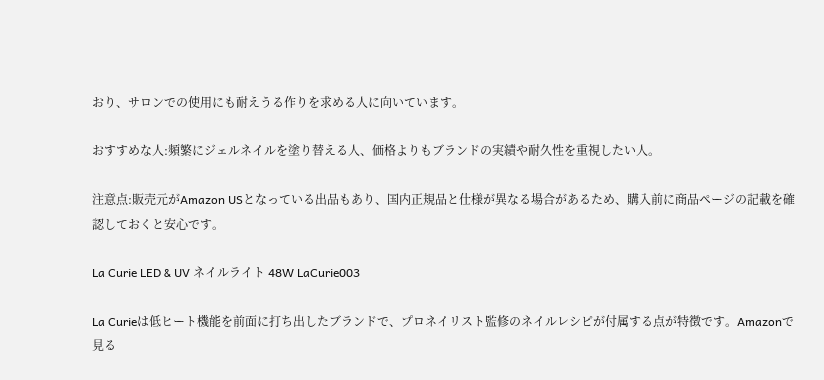おり、サロンでの使用にも耐えうる作りを求める人に向いています。

おすすめな人:頻繁にジェルネイルを塗り替える人、価格よりもブランドの実績や耐久性を重視したい人。

注意点:販売元がAmazon USとなっている出品もあり、国内正規品と仕様が異なる場合があるため、購入前に商品ページの記載を確認しておくと安心です。

La Curie LED & UV ネイルライト 48W LaCurie003

La Curieは低ヒート機能を前面に打ち出したブランドで、プロネイリスト監修のネイルレシピが付属する点が特徴です。Amazonで見る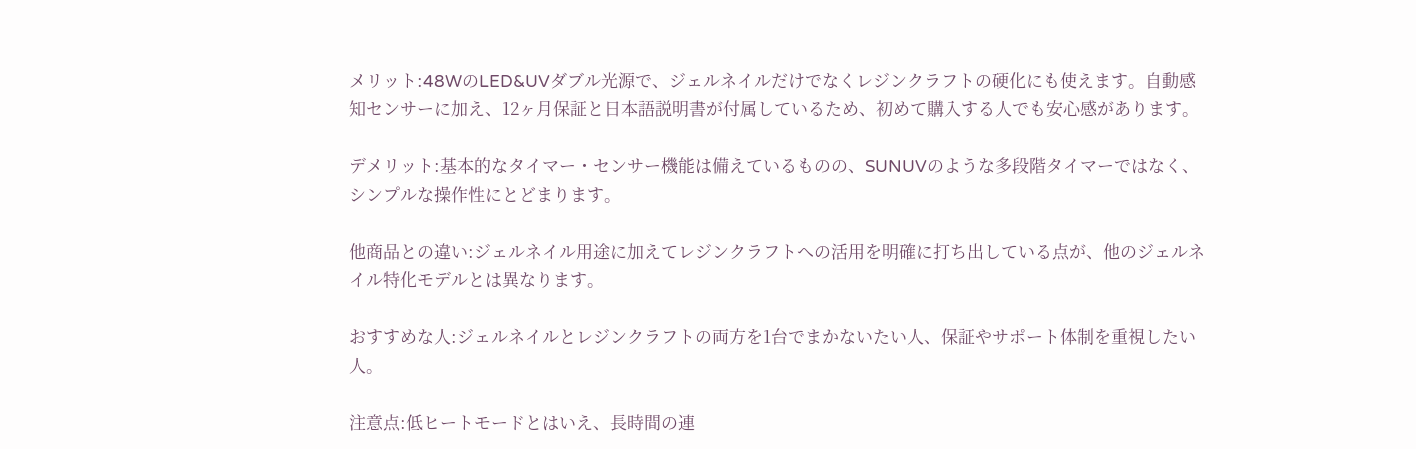メリット:48WのLED&UVダブル光源で、ジェルネイルだけでなくレジンクラフトの硬化にも使えます。自動感知センサーに加え、12ヶ月保証と日本語説明書が付属しているため、初めて購入する人でも安心感があります。

デメリット:基本的なタイマー・センサー機能は備えているものの、SUNUVのような多段階タイマーではなく、シンプルな操作性にとどまります。

他商品との違い:ジェルネイル用途に加えてレジンクラフトへの活用を明確に打ち出している点が、他のジェルネイル特化モデルとは異なります。

おすすめな人:ジェルネイルとレジンクラフトの両方を1台でまかないたい人、保証やサポート体制を重視したい人。

注意点:低ヒートモードとはいえ、長時間の連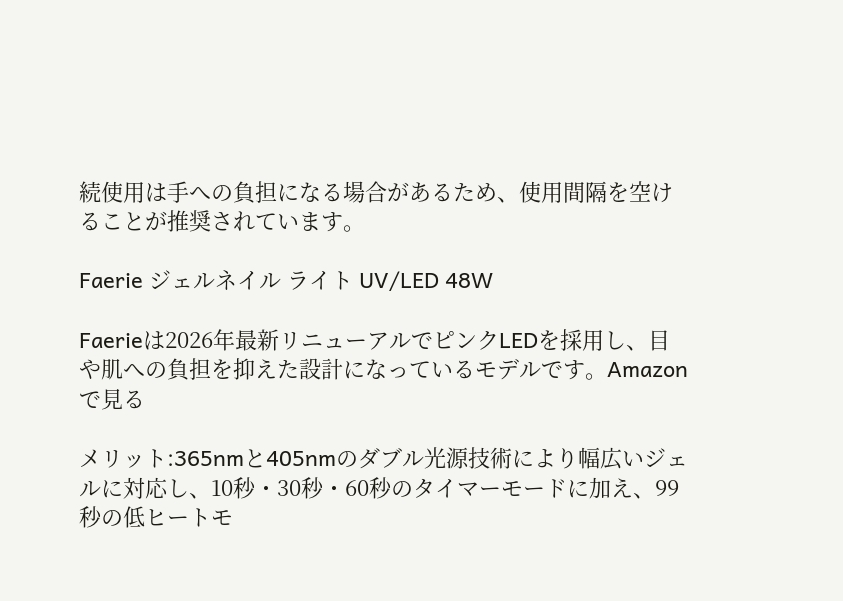続使用は手への負担になる場合があるため、使用間隔を空けることが推奨されています。

Faerie ジェルネイル ライト UV/LED 48W

Faerieは2026年最新リニューアルでピンクLEDを採用し、目や肌への負担を抑えた設計になっているモデルです。Amazonで見る

メリット:365nmと405nmのダブル光源技術により幅広いジェルに対応し、10秒・30秒・60秒のタイマーモードに加え、99秒の低ヒートモ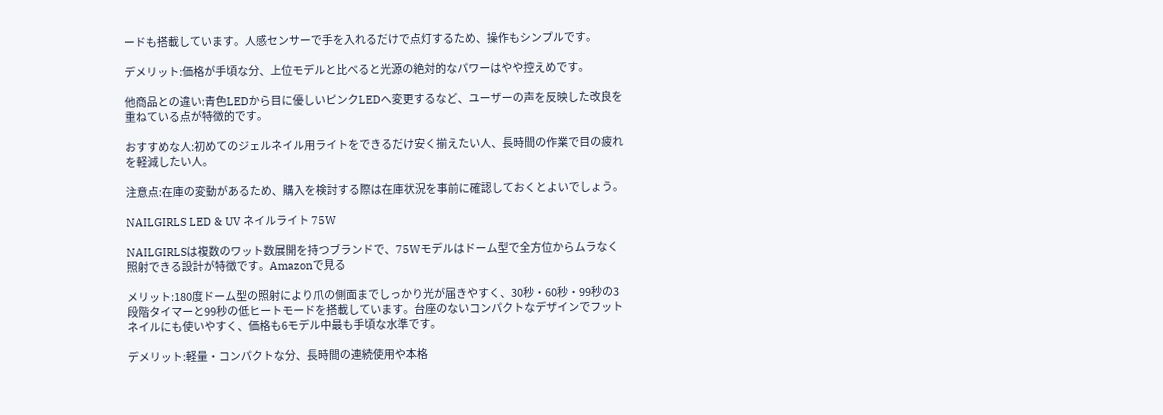ードも搭載しています。人感センサーで手を入れるだけで点灯するため、操作もシンプルです。

デメリット:価格が手頃な分、上位モデルと比べると光源の絶対的なパワーはやや控えめです。

他商品との違い:青色LEDから目に優しいピンクLEDへ変更するなど、ユーザーの声を反映した改良を重ねている点が特徴的です。

おすすめな人:初めてのジェルネイル用ライトをできるだけ安く揃えたい人、長時間の作業で目の疲れを軽減したい人。

注意点:在庫の変動があるため、購入を検討する際は在庫状況を事前に確認しておくとよいでしょう。

NAILGIRLS LED & UV ネイルライト 75W

NAILGIRLSは複数のワット数展開を持つブランドで、75Wモデルはドーム型で全方位からムラなく照射できる設計が特徴です。Amazonで見る

メリット:180度ドーム型の照射により爪の側面までしっかり光が届きやすく、30秒・60秒・99秒の3段階タイマーと99秒の低ヒートモードを搭載しています。台座のないコンパクトなデザインでフットネイルにも使いやすく、価格も6モデル中最も手頃な水準です。

デメリット:軽量・コンパクトな分、長時間の連続使用や本格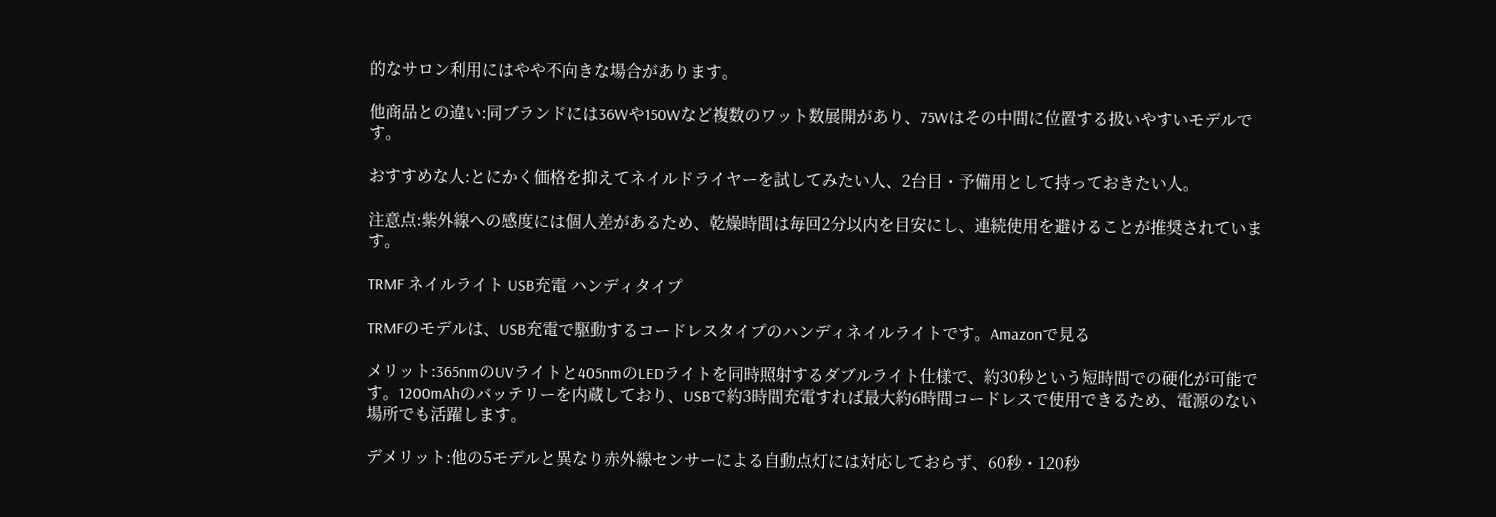的なサロン利用にはやや不向きな場合があります。

他商品との違い:同ブランドには36Wや150Wなど複数のワット数展開があり、75Wはその中間に位置する扱いやすいモデルです。

おすすめな人:とにかく価格を抑えてネイルドライヤーを試してみたい人、2台目・予備用として持っておきたい人。

注意点:紫外線への感度には個人差があるため、乾燥時間は毎回2分以内を目安にし、連続使用を避けることが推奨されています。

TRMF ネイルライト USB充電 ハンディタイプ

TRMFのモデルは、USB充電で駆動するコードレスタイプのハンディネイルライトです。Amazonで見る

メリット:365nmのUVライトと405nmのLEDライトを同時照射するダブルライト仕様で、約30秒という短時間での硬化が可能です。1200mAhのバッテリーを内蔵しており、USBで約3時間充電すれば最大約6時間コードレスで使用できるため、電源のない場所でも活躍します。

デメリット:他の5モデルと異なり赤外線センサーによる自動点灯には対応しておらず、60秒・120秒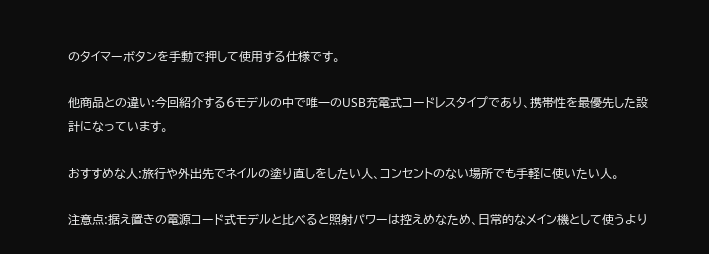のタイマーボタンを手動で押して使用する仕様です。

他商品との違い:今回紹介する6モデルの中で唯一のUSB充電式コードレスタイプであり、携帯性を最優先した設計になっています。

おすすめな人:旅行や外出先でネイルの塗り直しをしたい人、コンセントのない場所でも手軽に使いたい人。

注意点:据え置きの電源コード式モデルと比べると照射パワーは控えめなため、日常的なメイン機として使うより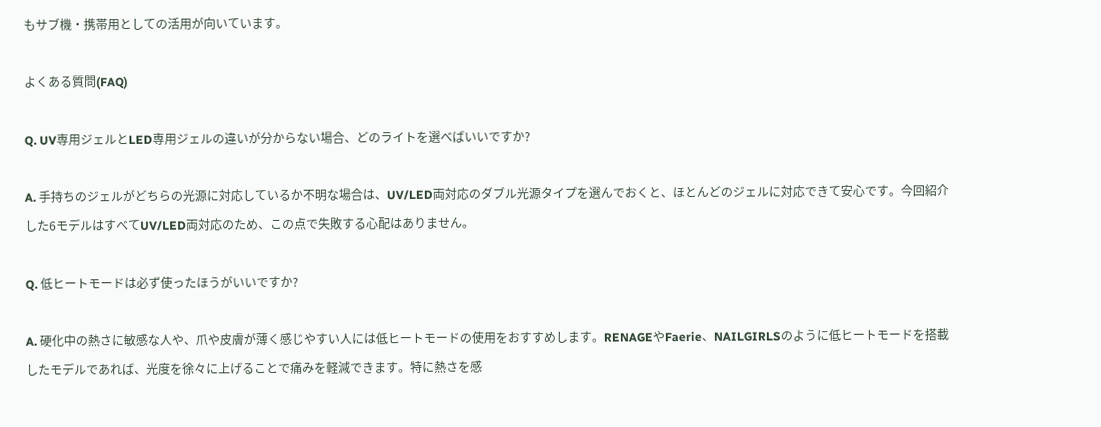もサブ機・携帯用としての活用が向いています。

よくある質問(FAQ)

Q. UV専用ジェルとLED専用ジェルの違いが分からない場合、どのライトを選べばいいですか?

A. 手持ちのジェルがどちらの光源に対応しているか不明な場合は、UV/LED両対応のダブル光源タイプを選んでおくと、ほとんどのジェルに対応できて安心です。今回紹介した6モデルはすべてUV/LED両対応のため、この点で失敗する心配はありません。

Q. 低ヒートモードは必ず使ったほうがいいですか?

A. 硬化中の熱さに敏感な人や、爪や皮膚が薄く感じやすい人には低ヒートモードの使用をおすすめします。RENAGEやFaerie、NAILGIRLSのように低ヒートモードを搭載したモデルであれば、光度を徐々に上げることで痛みを軽減できます。特に熱さを感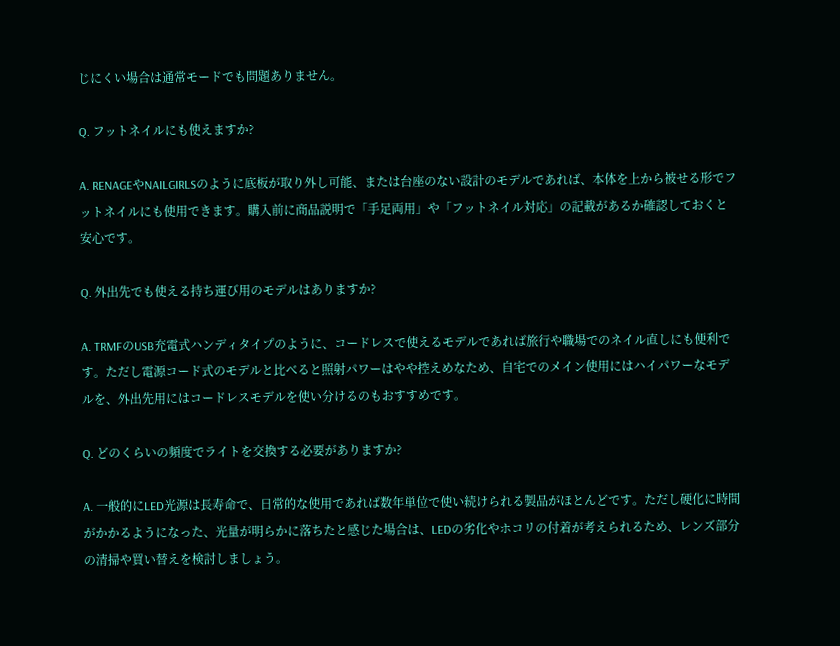じにくい場合は通常モードでも問題ありません。

Q. フットネイルにも使えますか?

A. RENAGEやNAILGIRLSのように底板が取り外し可能、または台座のない設計のモデルであれば、本体を上から被せる形でフットネイルにも使用できます。購入前に商品説明で「手足両用」や「フットネイル対応」の記載があるか確認しておくと安心です。

Q. 外出先でも使える持ち運び用のモデルはありますか?

A. TRMFのUSB充電式ハンディタイプのように、コードレスで使えるモデルであれば旅行や職場でのネイル直しにも便利です。ただし電源コード式のモデルと比べると照射パワーはやや控えめなため、自宅でのメイン使用にはハイパワーなモデルを、外出先用にはコードレスモデルを使い分けるのもおすすめです。

Q. どのくらいの頻度でライトを交換する必要がありますか?

A. 一般的にLED光源は長寿命で、日常的な使用であれば数年単位で使い続けられる製品がほとんどです。ただし硬化に時間がかかるようになった、光量が明らかに落ちたと感じた場合は、LEDの劣化やホコリの付着が考えられるため、レンズ部分の清掃や買い替えを検討しましょう。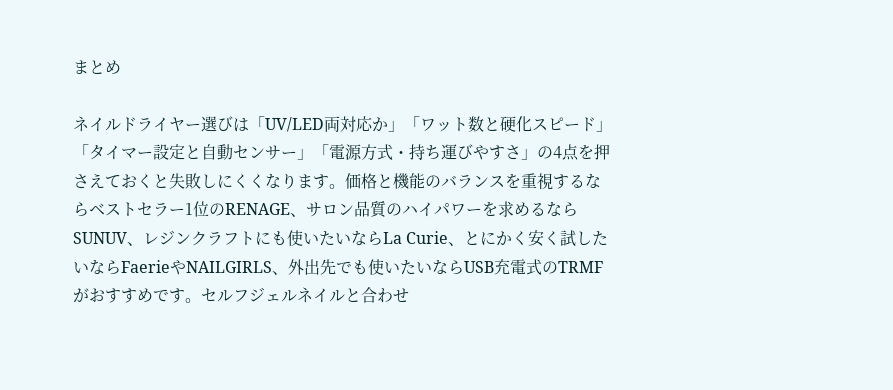まとめ

ネイルドライヤー選びは「UV/LED両対応か」「ワット数と硬化スピード」「タイマー設定と自動センサー」「電源方式・持ち運びやすさ」の4点を押さえておくと失敗しにくくなります。価格と機能のバランスを重視するならベストセラー1位のRENAGE、サロン品質のハイパワーを求めるならSUNUV、レジンクラフトにも使いたいならLa Curie、とにかく安く試したいならFaerieやNAILGIRLS、外出先でも使いたいならUSB充電式のTRMFがおすすめです。セルフジェルネイルと合わせ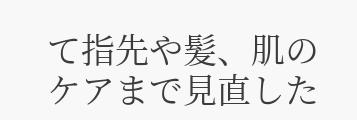て指先や髪、肌のケアまで見直した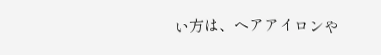い方は、ヘアアイロンや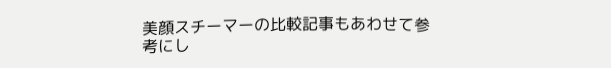美顔スチーマーの比較記事もあわせて参考にし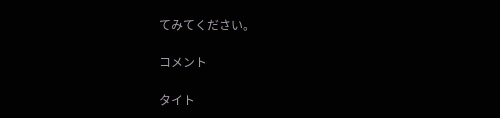てみてください。

コメント

タイト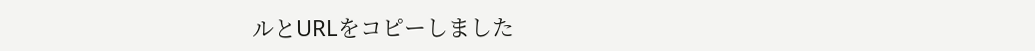ルとURLをコピーしました